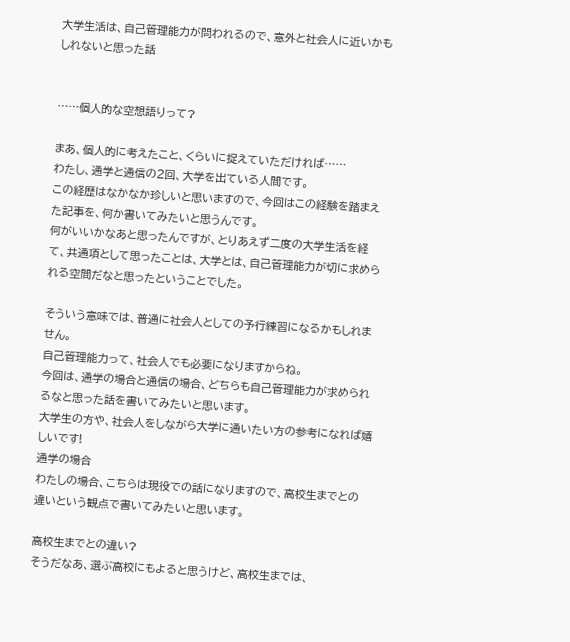大学生活は、自己管理能力が問われるので、意外と社会人に近いかもしれないと思った話


……個人的な空想語りって?

まあ、個人的に考えたこと、くらいに捉えていただければ……
わたし、通学と通信の2回、大学を出ている人間です。
この経歴はなかなか珍しいと思いますので、今回はこの経験を踏まえた記事を、何か書いてみたいと思うんです。
何がいいかなあと思ったんですが、とりあえず二度の大学生活を経て、共通項として思ったことは、大学とは、自己管理能力が切に求められる空間だなと思ったということでした。

そういう意味では、普通に社会人としての予行練習になるかもしれません。
自己管理能力って、社会人でも必要になりますからね。
今回は、通学の場合と通信の場合、どちらも自己管理能力が求められるなと思った話を書いてみたいと思います。
大学生の方や、社会人をしながら大学に通いたい方の参考になれば嬉しいです!
通学の場合
わたしの場合、こちらは現役での話になりますので、高校生までとの違いという観点で書いてみたいと思います。

高校生までとの違い?
そうだなあ、選ぶ高校にもよると思うけど、高校生までは、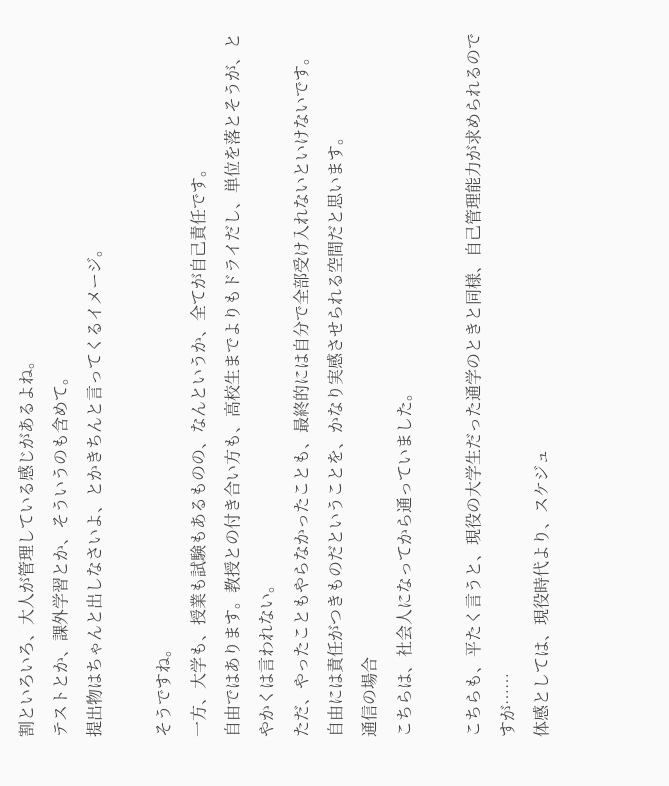割といろいろ、大人が管理している感じがあるよね。
テストとか、課外学習とか、そういうのも含めて。
提出物はちゃんと出しなさいよ、とかきちんと言ってくるイメージ。

そうですね。
一方、大学も、授業も試験もあるものの、なんというか、全てが自己責任です。
自由ではあります。教授との付き合い方も、高校生までよりもドライだし、単位を落とそうが、とやかくは言われない。
ただ、やったこともやらなかったことも、最終的には自分で全部受け入れないといけないです。
自由には責任がつきものだということを、かなり実感させられる空間だと思います。
通信の場合
こちらは、社会人になってから通っていました。

こちらも、平たく言うと、現役の大学生だった通学のときと同様、自己管理能力が求められるのですが……
体感としては、現役時代より、スケジュ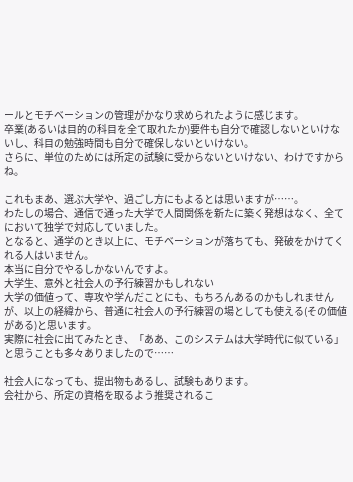ールとモチベーションの管理がかなり求められたように感じます。
卒業(あるいは目的の科目を全て取れたか)要件も自分で確認しないといけないし、科目の勉強時間も自分で確保しないといけない。
さらに、単位のためには所定の試験に受からないといけない、わけですからね。

これもまあ、選ぶ大学や、過ごし方にもよるとは思いますが……。
わたしの場合、通信で通った大学で人間関係を新たに築く発想はなく、全てにおいて独学で対応していました。
となると、通学のとき以上に、モチベーションが落ちても、発破をかけてくれる人はいません。
本当に自分でやるしかないんですよ。
大学生、意外と社会人の予行練習かもしれない
大学の価値って、専攻や学んだことにも、もちろんあるのかもしれませんが、以上の経緯から、普通に社会人の予行練習の場としても使える(その価値がある)と思います。
実際に社会に出てみたとき、「ああ、このシステムは大学時代に似ている」と思うことも多々ありましたので……

社会人になっても、提出物もあるし、試験もあります。
会社から、所定の資格を取るよう推奨されるこ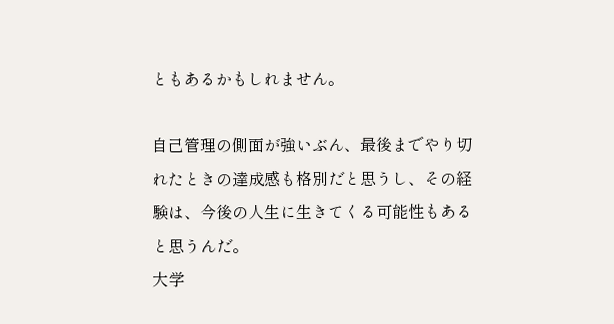ともあるかもしれません。

自己管理の側面が強いぶん、最後までやり切れたときの達成感も格別だと思うし、その経験は、今後の人生に生きてくる可能性もあると思うんだ。
大学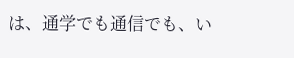は、通学でも通信でも、い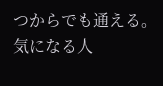つからでも通える。
気になる人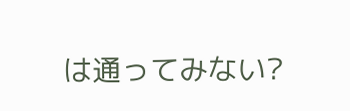は通ってみない?